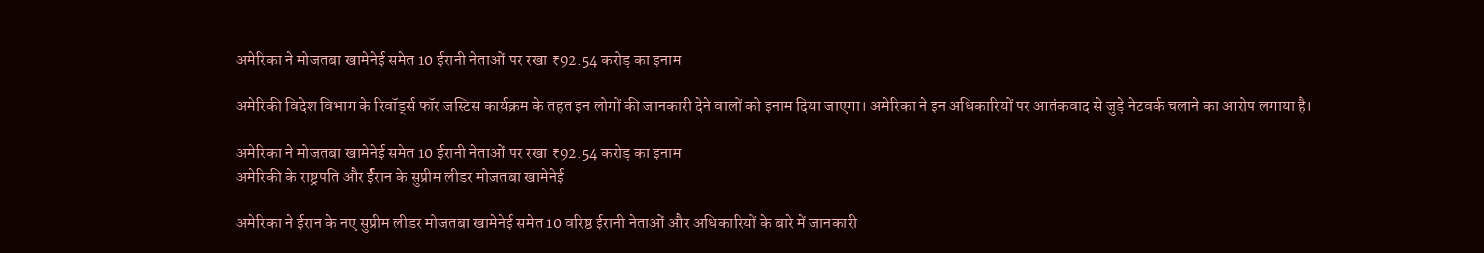अमेरिका ने मोजतबा खामेनेई समेत 10 ईरानी नेताओं पर रखा ₹92.54 करोड़ का इनाम

अमेरिकी विदेश विभाग के रिवॉर्ड्स फॉर जस्टिस कार्यक्रम के तहत इन लोगों की जानकारी देने वालों को इनाम दिया जाएगा। अमेरिका ने इन अधिकारियों पर आतंकवाद से जुड़े नेटवर्क चलाने का आरोप लगाया है।

अमेरिका ने मोजतबा खामेनेई समेत 10 ईरानी नेताओं पर रखा ₹92.54 करोड़ का इनाम
अमेरिकी के राष्ट्रपति और र्ईरान के सुप्रीम लीडर मोजतबा खामेनेई

अमेरिका ने ईरान के नए सुप्रीम लीडर मोजतबा खामेनेई समेत 10 वरिष्ठ ईरानी नेताओं और अधिकारियों के बारे में जानकारी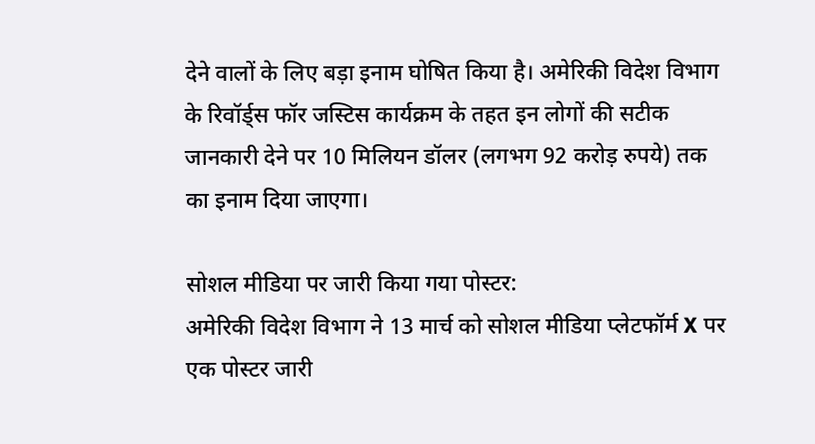देने वालों के लिए बड़ा इनाम घोषित किया है। अमेरिकी विदेश विभाग के रिवॉर्ड्स फॉर जस्टिस कार्यक्रम के तहत इन लोगों की सटीक जानकारी देने पर 10 मिलियन डॉलर (लगभग 92 करोड़ रुपये) तक का इनाम दिया जाएगा।

सोशल मीडिया पर जारी किया गया पोस्टर:
अमेरिकी विदेश विभाग ने 13 मार्च को सोशल मीडिया प्लेटफॉर्म X पर एक पोस्टर जारी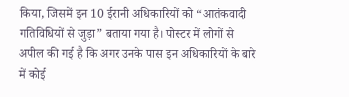किया, जिसमें इन 10 ईरानी अधिकारियों को “आतंकवादी गतिविधियों से जुड़ा” बताया गया है। पोस्टर में लोगों से अपील की गई है कि अगर उनके पास इन अधिकारियों के बारे में कोई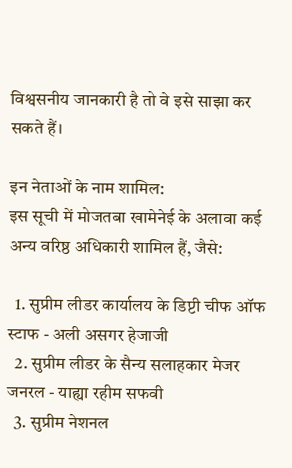विश्वसनीय जानकारी है तो वे इसे साझा कर सकते हैं।

इन नेताओं के नाम शामिल:
इस सूची में मोजतबा खामेनेई के अलावा कई अन्य वरिष्ठ अधिकारी शामिल हैं, जैसे:

  1. सुप्रीम लीडर कार्यालय के डिप्टी चीफ ऑफ स्टाफ - अली असगर हेजाजी
  2. सुप्रीम लीडर के सैन्य सलाहकार मेजर जनरल - याह्या रहीम सफवी
  3. सुप्रीम नेशनल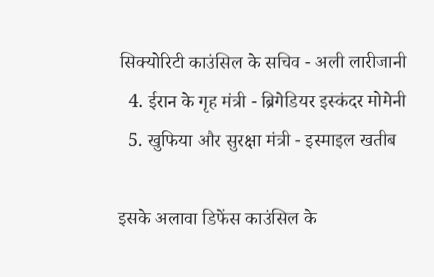सिक्योरिटी काउंसिल के सचिव - अली लारीजानी
  4. ईरान के गृह मंत्री - ब्रिगेडियर इस्कंदर मोमेनी
  5. खुफिया और सुरक्षा मंत्री - इस्माइल खतीब

इसके अलावा डिफेंस काउंसिल के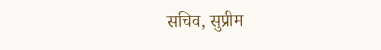सचिव, सुप्रीम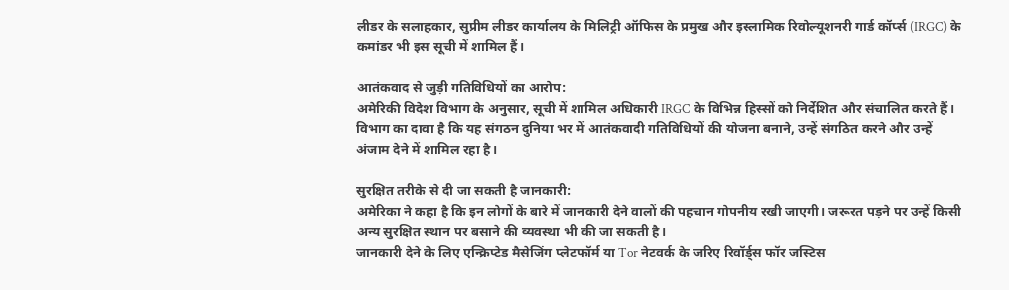लीडर के सलाहकार, सुप्रीम लीडर कार्यालय के मिलिट्री ऑफिस के प्रमुख और इस्लामिक रिवोल्यूशनरी गार्ड कॉर्प्स (IRGC) के कमांडर भी इस सूची में शामिल हैं।

आतंकवाद से जुड़ी गतिविधियों का आरोप:
अमेरिकी विदेश विभाग के अनुसार, सूची में शामिल अधिकारी IRGC के विभिन्न हिस्सों को निर्देशित और संचालित करते हैं। विभाग का दावा है कि यह संगठन दुनिया भर में आतंकवादी गतिविधियों की योजना बनाने, उन्हें संगठित करने और उन्हें अंजाम देने में शामिल रहा है।

सुरक्षित तरीके से दी जा सकती है जानकारी:
अमेरिका ने कहा है कि इन लोगों के बारे में जानकारी देने वालों की पहचान गोपनीय रखी जाएगी। जरूरत पड़ने पर उन्हें किसी अन्य सुरक्षित स्थान पर बसाने की व्यवस्था भी की जा सकती है।
जानकारी देने के लिए एन्क्रिप्टेड मैसेजिंग प्लेटफॉर्म या Tor नेटवर्क के जरिए रिवॉर्ड्स फॉर जस्टिस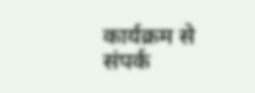कार्यक्रम से संपर्क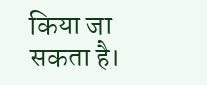किया जा सकता है।